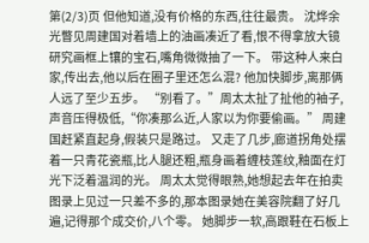第(2/3)页 但他知道,没有价格的东西,往往最贵。 沈烨余光瞥见周建国对着墙上的油画凑近了看,恨不得拿放大镜研究画框上镶的宝石,嘴角微微抽了一下。 带这种人来白家,传出去,他以后在圈子里还怎么混? 他加快脚步,离那俩人远了至少五步。 “别看了。”周太太扯了扯他的袖子,声音压得极低,“你凑那么近,人家以为你要偷画。” 周建国赶紧直起身,假装只是路过。 又走了几步,廊道拐角处摆着一只青花瓷瓶,比人腿还粗,瓶身画着缠枝莲纹,釉面在灯光下泛着温润的光。 周太太觉得眼熟,她想起去年在拍卖图录上见过一只差不多的,那本图录她在美容院翻了好几遍,记得那个成交价,八个零。 她脚步一软,高跟鞋在石板上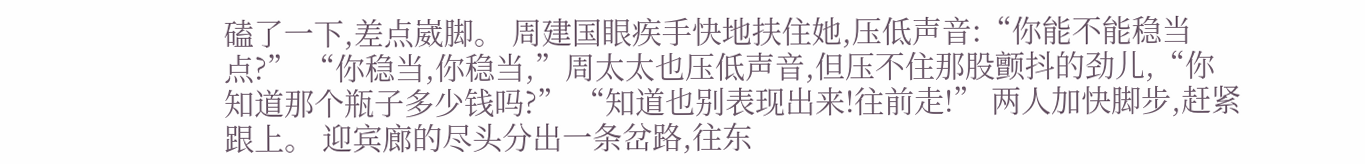磕了一下,差点崴脚。 周建国眼疾手快地扶住她,压低声音:“你能不能稳当点?” “你稳当,你稳当,”周太太也压低声音,但压不住那股颤抖的劲儿,“你知道那个瓶子多少钱吗?” “知道也别表现出来!往前走!” 两人加快脚步,赶紧跟上。 迎宾廊的尽头分出一条岔路,往东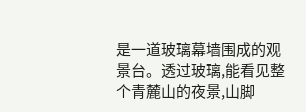是一道玻璃幕墙围成的观景台。透过玻璃,能看见整个青麓山的夜景,山脚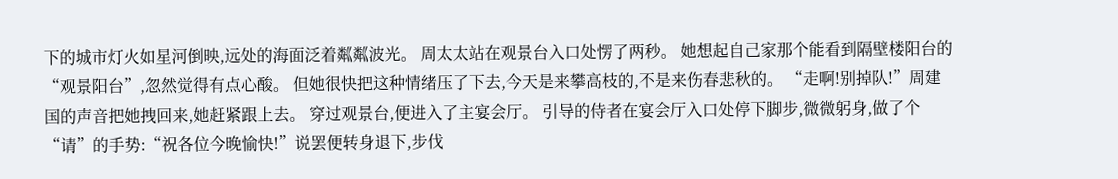下的城市灯火如星河倒映,远处的海面泛着粼粼波光。 周太太站在观景台入口处愣了两秒。 她想起自己家那个能看到隔壁楼阳台的“观景阳台”,忽然觉得有点心酸。 但她很快把这种情绪压了下去,今天是来攀高枝的,不是来伤春悲秋的。 “走啊!别掉队!”周建国的声音把她拽回来,她赶紧跟上去。 穿过观景台,便进入了主宴会厅。 引导的侍者在宴会厅入口处停下脚步,微微躬身,做了个“请”的手势:“祝各位今晚愉快!”说罢便转身退下,步伐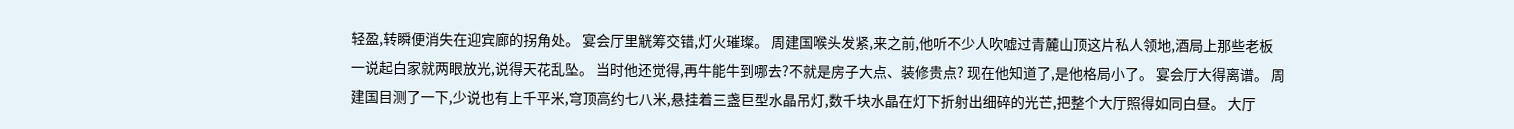轻盈,转瞬便消失在迎宾廊的拐角处。 宴会厅里觥筹交错,灯火璀璨。 周建国喉头发紧,来之前,他听不少人吹嘘过青麓山顶这片私人领地,酒局上那些老板一说起白家就两眼放光,说得天花乱坠。 当时他还觉得,再牛能牛到哪去?不就是房子大点、装修贵点? 现在他知道了,是他格局小了。 宴会厅大得离谱。 周建国目测了一下,少说也有上千平米,穹顶高约七八米,悬挂着三盏巨型水晶吊灯,数千块水晶在灯下折射出细碎的光芒,把整个大厅照得如同白昼。 大厅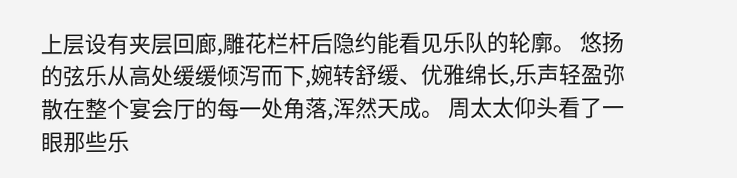上层设有夹层回廊,雕花栏杆后隐约能看见乐队的轮廓。 悠扬的弦乐从高处缓缓倾泻而下,婉转舒缓、优雅绵长,乐声轻盈弥散在整个宴会厅的每一处角落,浑然天成。 周太太仰头看了一眼那些乐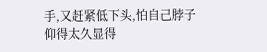手,又赶紧低下头,怕自己脖子仰得太久显得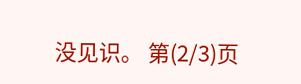没见识。 第(2/3)页